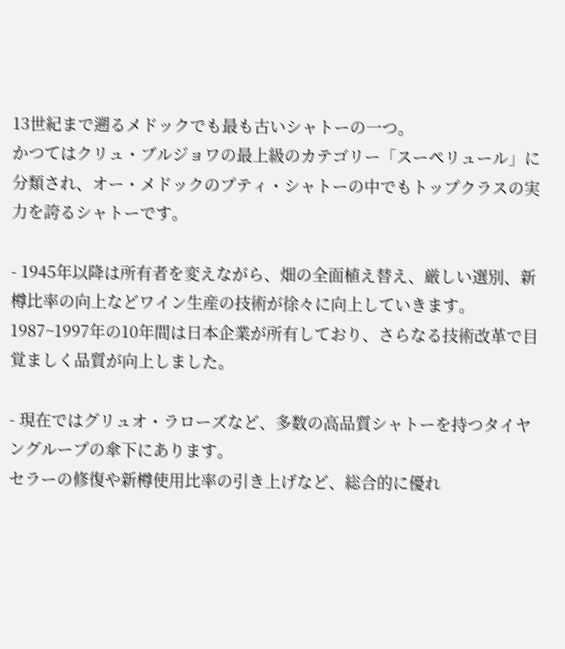13世紀まで遡るメドックでも最も古いシャトーの一つ。
かつてはクリュ・ブルジョワの最上級のカテゴリー「スーペリュール」に分類され、オー・メドックのプティ・シャトーの中でもトップクラスの実力を誇るシャトーです。

- 1945年以降は所有者を変えながら、畑の全面植え替え、厳しい選別、新樽比率の向上などワイン生産の技術が徐々に向上していきます。
1987~1997年の10年間は日本企業が所有しており、さらなる技術改革で目覚ましく品質が向上しました。

- 現在ではグリュオ・ラローズなど、多数の高品質シャトーを持つタイヤングループの傘下にあります。
セラーの修復や新樽使用比率の引き上げなど、総合的に優れ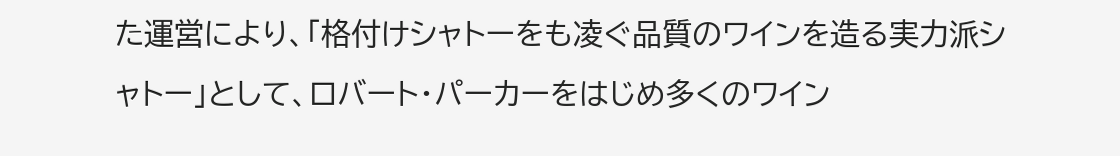た運営により、「格付けシャトーをも凌ぐ品質のワインを造る実力派シャトー」として、ロバート・パーカーをはじめ多くのワイン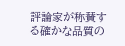評論家が称賛する確かな品質の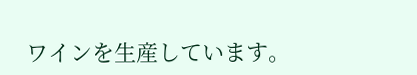ワインを生産しています。